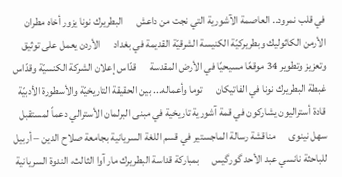في قلب نمرود.. العاصمة الآشورية التي نجت من داعش      البطريرك نونا يزور أخاه مطران الأرمن الكاثوليك وبطريركيّة الكنيسة الشرقيّة القديمة في بغداد      الأردن يعمل على توثيق وتعزيز وتطوير 34 موقعًا مسيحيًا في الأرض المقدسة      قدّاس إعلان الشركة الكنسيّة وقدّاس غبطة البطريرك نونا في الفاتيكان      توما وأعماله... بين الحقيقة التاريخيّة والأسطورة الأدبيّة      قادة أستراليون يشاركون في قمة آشورية تاريخية في مبنى البرلمان الأسترالي دعماً لمستقبل سهل نينوى      مناقشة رسالة الماجستير في قسم اللغة السريانية بجامعة صلاح الدين – أربيل للباحثة نانسي عبد الأحد گورگيس      بمباركة قداسة البطريرك مار آوا الثالث، الندوة السريانية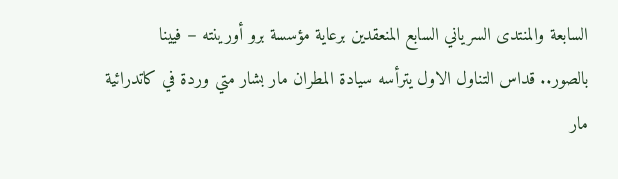السابعة والمنتدى السرياني السابع المنعقدين برعاية مؤسسة برو أورينته – فيينا      بالصور.. قداس التناول الاول يترأسه سيادة المطران مار بشار متي وردة في كاتدرائية مار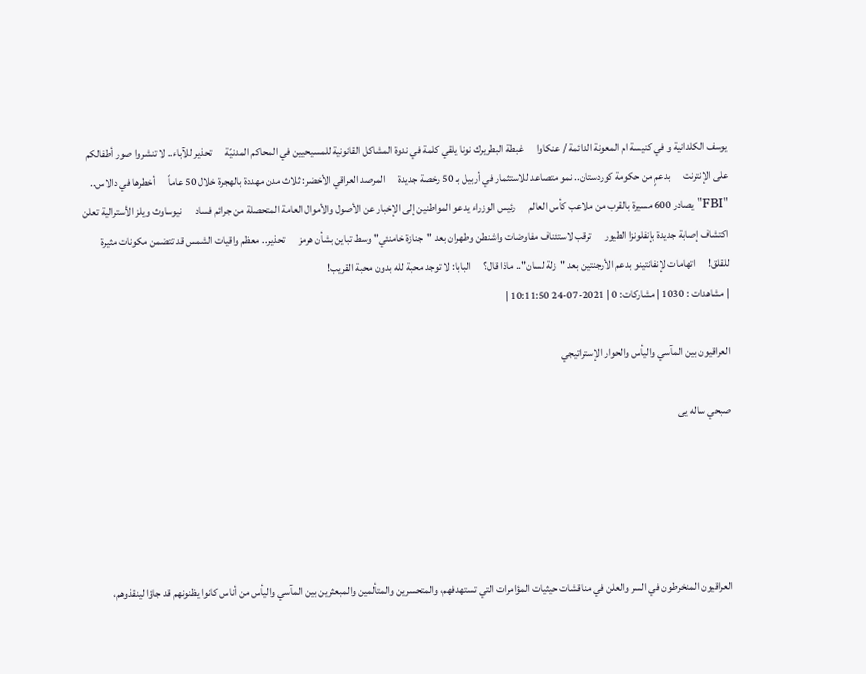يوسف الكلدانية و في كنيسة ام المعونة الدائمة / عنكاوا      غبطة البطريرك نونا يلقي كلمة في ندوة المشاكل القانونية للمسيحيين في المحاكم المدنيّة      تحذير للآباء.. لا تنشروا صور أطفالكم على الإنترنت      بدعمٍ من حكومة كوردستان.. نمو متصاعد للاستثمار في أربيل بـ 50 رخصة جديدة      المرصد العراقي الأخضر: ثلاث مدن مهددة بالهجرة خلال 50 عاماً      أخطرها في دالاس.. "FBI" يصادر 600 مسيرة بالقرب من ملاعب كأس العالم      رئيس الوزراء يدعو المواطنين إلى الإخبار عن الأصول والأموال العامة المتحصلة من جرائم فساد      نيوساوث ويلز الأسترالية تعلن اكتشاف إصابة جديدة بإنفلونزا الطيور      ترقب لاستئناف مفاوضات واشنطن وطهران بعد "جنازة خامنئي" وسط تباين بشأن هرمز      تحذير.. معظم واقيات الشمس قد تتضمن مكونات مثيرة للقلق!      اتهامات لإنفانتينو بدعم الأرجنتين بعد "زلة لسان".. ماذا قال؟      البابا: لا توجد محبة لله بدون محبة القريب!
| مشاهدات : 1030 | مشاركات: 0 | 2021-07-24 10:11:50 |

العراقيون بين المآسي واليأس والحوار الإستراتيجي

صبحي ساله يى





العراقيون المنخرطون في السر والعلن في مناقشات حيثيات المؤامرات التي تستهدفهم، والمتحسرين والمتألمين والمبعثرين بين المآسي واليأس من أناس كانوا يظنونهم قد جاؤا لينقذوهم،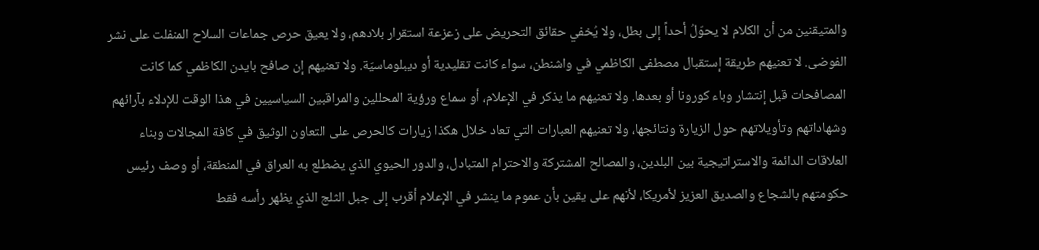والمتيقنين من أن الكلام لا يحوّلُ أحداً إلى بطل، ولا يُخفي حقائق التحريض على زعزعة استقرار بلادهم، ولا يعيق حرص جماعات السلاح المنفلت على نشر الفوضى. لا تعنيهم طريقة إستقبال مصطفى الكاظمي في واشنطن، سواء كانت تقليدية أو ديبلوماسيّة. ولا تعنيهم إن صافح بايدن الكاظمي كما كانت المصافحات قبل إنتشار وباء كورونا أو بعدها. ولا تعنيهم ما يذكر في الإعلام، أو سماع ورؤية المحللين والمراقبين السياسيين في هذا الوقت للإدلاء بآرائهم وشهاداتهم وتأويلاتهم حول الزيارة ونتائجها، ولا تعنيهم العبارات التي تعاد خلال هكذا زيارات كالحرص على التعاون الوثيق في كافة المجالات وبناء العلاقات الدائمة والاستراتيجية بين البلدين، والمصالح المشتركة والاحترام المتبادل، والدور الحيوي الذي يضطلع به العراق في المنطقة، أو وصف رئيس حكومتهم بالشجاع والصديق العزيز لأمريكا، لأنهم على يقين بأن عموم ما ينشر في الإعلام أقرب إلى جبل الثلج الذي يظهر رأسه فقط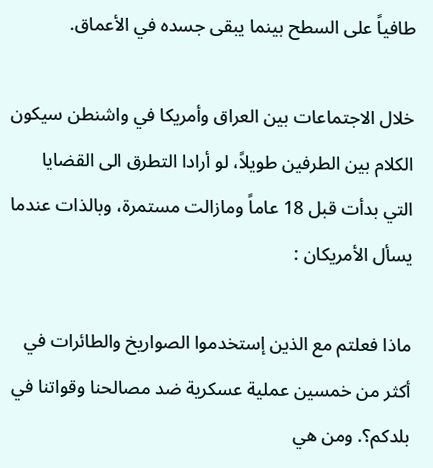طافياً على السطح بينما يبقى جسده في الأعماق.

خلال الاجتماعات بين العراق وأمريكا في واشنطن سيكون الكلام بين الطرفين طويلاً، لو أرادا التطرق الى القضايا التي بدأت قبل 18 عاماً ومازالت مستمرة، وبالذات عندما يسأل الأمريكان :

ماذا فعلتم مع الذين إستخدموا الصواريخ والطائرات في أكثر من خمسين عملية عسكرية ضد مصالحنا وقواتنا في بلدكم؟. ومن هي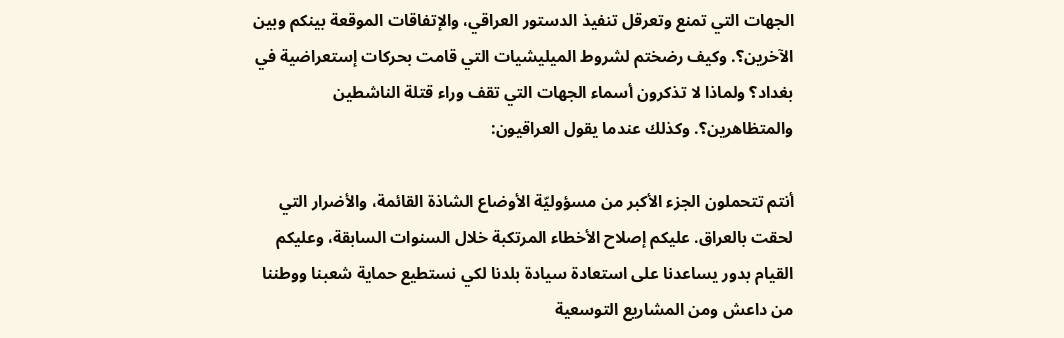الجهات التي تمنع وتعرقل تنفيذ الدستور العراقي، والإتفاقات الموقعة بينكم وبين الآخرين؟. وكيف رضختم لشروط الميليشيات التي قامت بحركات إستعراضية في بغداد؟ ولماذا لا تذكرون أسماء الجهات التي تقف وراء قتلة الناشطين والمتظاهرين؟. وكذلك عندما يقول العراقيون:

أنتم تتحملون الجزء الأكبر من مسؤوليّة الأوضاع الشاذة القائمة، والأضرار التي لحقت بالعراق. عليكم إصلاح الأخطاء المرتكبة خلال السنوات السابقة، وعليكم القيام بدور يساعدنا على استعادة سيادة بلدنا لكي نستطيع حماية شعبنا ووطننا من داعش ومن المشاريع التوسعية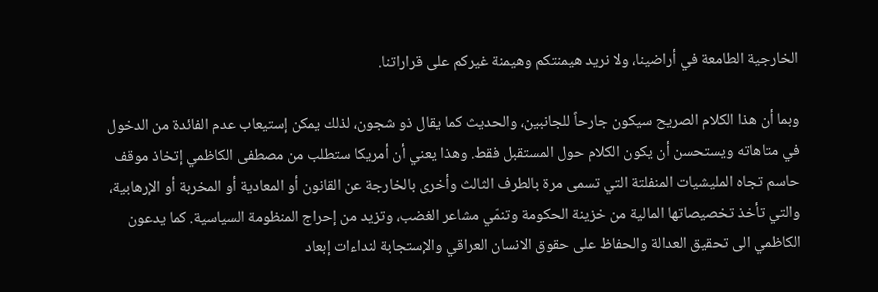الخارجية الطامعة في أراضينا، ولا نريد هيمنتكم وهيمنة غيركم على قراراتنا.

وبما أن هذا الكلام الصريح سيكون جارحاً للجانبين، والحديث كما يقال ذو شجون، لذلك يمكن إستيعاب عدم الفائدة من الدخول في متاهاته ويستحسن أن يكون الكلام حول المستقبل فقط. وهذا يعني أن أمريكا ستطلب من مصطفى الكاظمي إتخاذ موقف حاسم تجاه المليشيات المنفلتة التي تسمى مرة بالطرف الثالث وأخرى بالخارجة عن القانون أو المعادية أو المخربة أو الإرهابية، والتي تأخذ تخصيصاتها المالية من خزينة الحكومة وتنمّي مشاعر الغضب، وتزيد من إحراج المنظومة السياسية. كما يدعون الكاظمي الى تحقيق العدالة والحفاظ على حقوق الانسان العراقي والإستجابة لنداءات إبعاد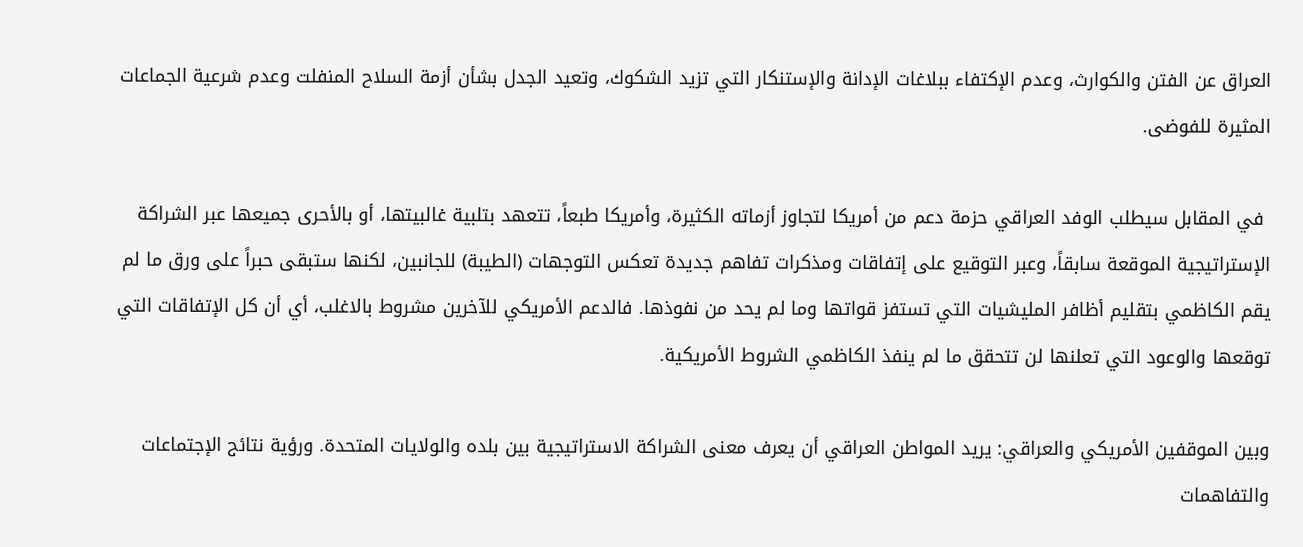العراق عن الفتن والكوارث، وعدم الإكتفاء ببلاغات الإدانة والإستنكار التي تزيد الشكوك، وتعيد الجدل بشأن أزمة السلاح المنفلت وعدم شرعية الجماعات المثيرة للفوضى.

 في المقابل سيطلب الوفد العراقي حزمة دعم من أمريكا لتجاوز أزماته الكثيرة، وأمريكا طبعاً، تتعهد بتلبية غالبيتها، أو بالأحرى جميعها عبر الشراكة الإستراتيجية الموقعة سابقاً، وعبر التوقيع على إتفاقات ومذكرات تفاهم جديدة تعكس التوجهات (الطيبة) للجانبين، لكنها ستبقى حبراً على ورق ما لم يقم الكاظمي بتقليم أظافر المليشيات التي تستفز قواتها وما لم يحد من نفوذها. فالدعم الأمريكي للآخرين مشروط بالاغلب، أي أن كل الإتفاقات التي توقعها والوعود التي تعلنها لن تتحقق ما لم ينفذ الكاظمي الشروط الأمريكية.

وبين الموقفين الأمريكي والعراقي: يريد المواطن العراقي أن يعرف معنى الشراكة الاستراتيجية بين بلده والولايات المتحدة. ورؤية نتائج الإجتماعات والتفاهمات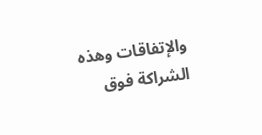والإتفاقات وهذه الشراكة فوق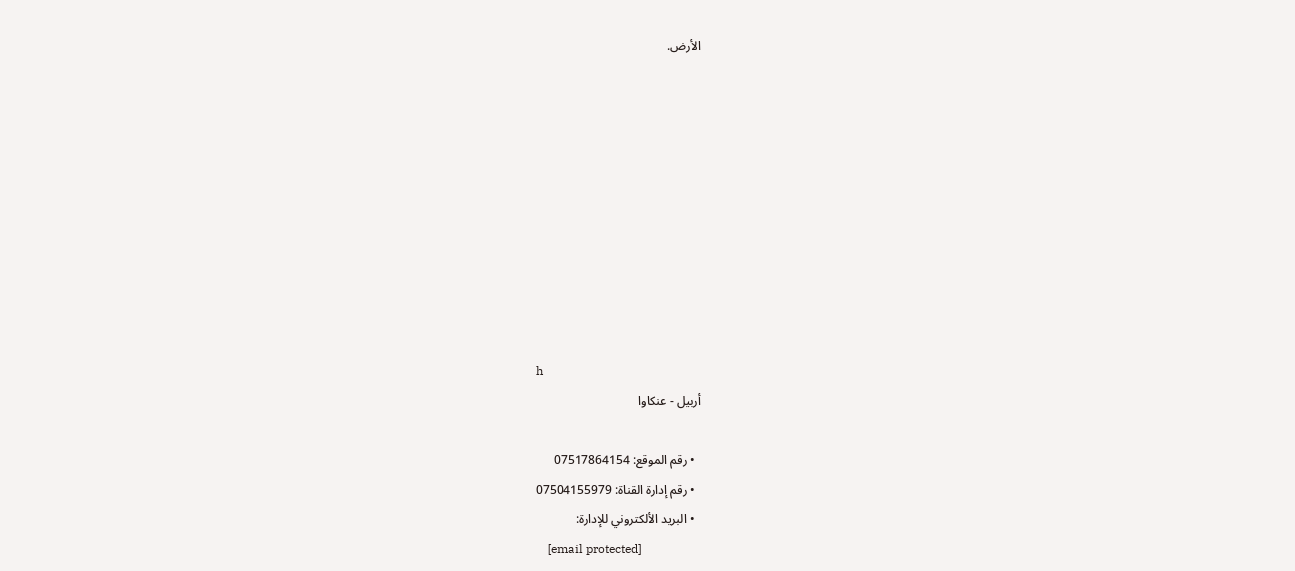الأرض.










h
أربيل - عنكاوا

  • رقم الموقع: 07517864154
  • رقم إدارة القناة: 07504155979
  • البريد الألكتروني للإدارة:
    [email protected]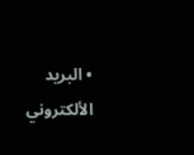• البريد الألكتروني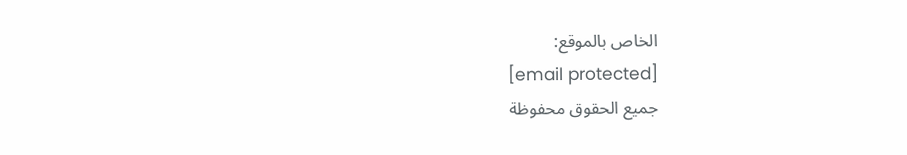الخاص بالموقع:
    [email protected]
جميع الحقوق محفوظة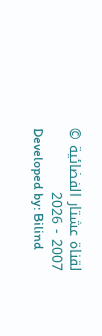لقناة عشتار الفضائية © 2007 - 2026
Developed by: Bilind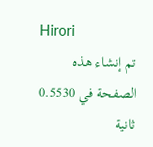Hirori
تم إنشاء هذه الصفحة في 0.5530 ثانية